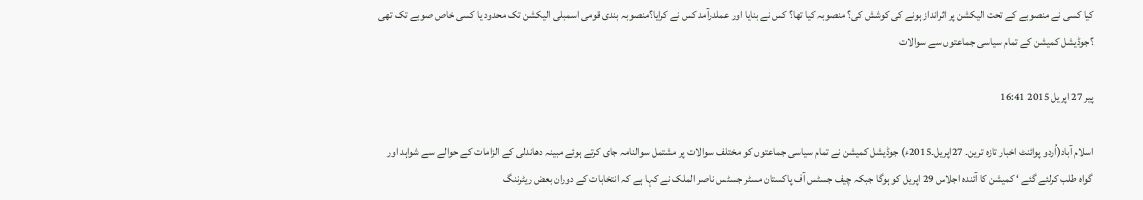کیا کسی نے منصوبے کے تحت الیکشن پر اثرانداز ہونے کی کوشش کی؟ منصوبہ کیا تھا؟ کس نے بنایا اور عملدرآمد کس نے کرایا؟منصوبہ بندی قومی اسمبلی الیکشن تک محدود یا کسی خاص صوبے تک تھی ؟جوڈیشل کمیشن کے تمام سیاسی جماعتوں سے سوالات

پیر 27 اپریل 2015 16:41

اسلام آباد(اُردو پوائنٹ اخبار تازہ ترین۔ 27اپریل۔2015ء) جوڈیشل کمیشن نے تمام سیاسی جماعتوں کو مختلف سوالات پر مشتمل سوالنامہ جای کرتے ہوئے مبینہ دھاندلی کے الزامات کے حوالے سے شواہد اور گواہ طلب کرلئے گئے ‘ کمیشن کا آئندہ اجلاس 29 اپریل کو ہوگا جبکہ چیف جسٹس آف پاکستان مسٹر جسٹس ناصر الملک نے کہا ہے کہ انتخابات کے دوران بعض ریٹرننگ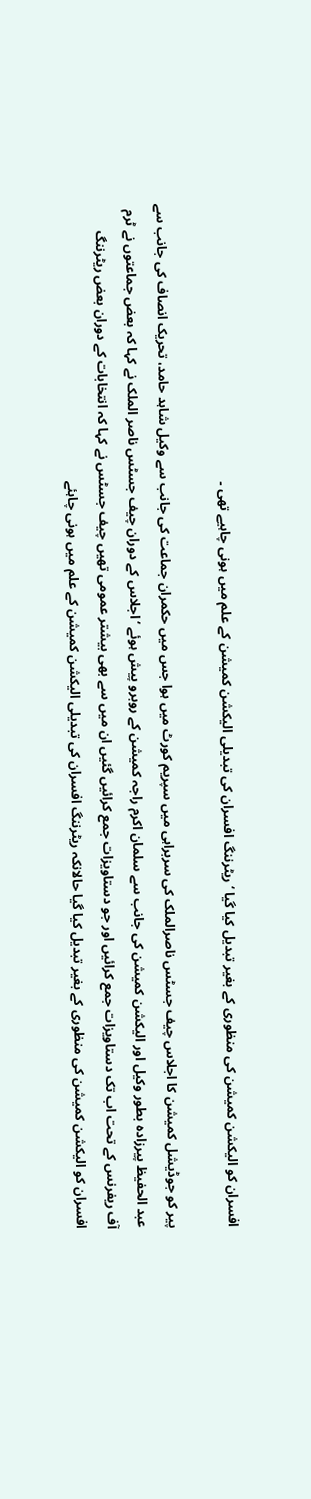افسران کو الیکشن کمیشن کی منظوری کے بغیر تبدیل کیا گیا ‘ ریٹرننگ افسران کی تبدیلی الیکشن کمیشن کے علم میں ہونی چاہیے تھی ۔

پیر کو جوڈیشل کمیشن کا اجلاس چیف جسٹس ناصرالملک کی سربراہی میں سپریم کورٹ میں ہوا جس میں حکمران جماعت کی جانب سے وکیل شاہد حامد، تحریک انصاف کی جانب سے عبد الحفیظ پیرزادہ بطور وکیل اور الیکشن کمیشن کی جانب سے سلمان اکرم راجہ کمیشن کے روبرو پیش ہوئے ‘اجلاس کے دوران چیف جسٹس ناصر الملک نے کہا کہ بعض جماعتوں نے ٹرم آف ریفرنس کے تحت اب تک دستاویزات جمع کرائیں اور جو دستاویزات جمع کرائیں گئیں ان میں سے بھی بیشتر عمومی تھیں چیف جسٹس نے کہا کہ انتخابات کے دوران بعض ریٹرننگ افسران کو الیکشن کمیشن کی منظوری کے بغیر تبدیل کیا گیا حالانکہ ریٹرننگ افسران کی تبدیلی الیکشن کمیشن کے علم میں ہونی چاہئے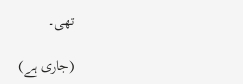تھی۔

(جاری ہے)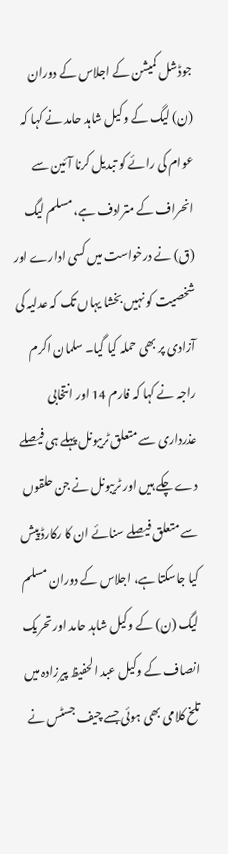جوڈشل کمیشن کے اجلاس کے دوران (ن) لیگ کے وکیل شاہد حامد نے کہا کہ عوام کی رائے کو تبدیل کرنا آئین سے انحراف کے مترادف ہے، مسلم لیگ (ق) نے درخواست میں کسی ادارے اور شخصیت کو نہیں بخشا یہاں تک کہ عدلیہ کی آزادی پر بھی حملہ کیا گیا۔ سلمان اکرم راجہ نے کہا کہ فارم 14 اور انتخابی عذرداری سے متعلق ٹریبونل پہلے ہی فیصلے دے چکے ہیں اور ٹریبونل نے جن حلقوں سے متعلق فیصلے سنائے ان کا رکارڈ پیش کیا جاسکتا ہے، اجلاس کے دوران مسلم لیگ (ن) کے وکیل شاہد حامد اور تحریک انصاف کے وکیل عبد الحفیظ پیرزادہ میں تلخ کلامی بھی ہوئی جسے چیف جسٹس نے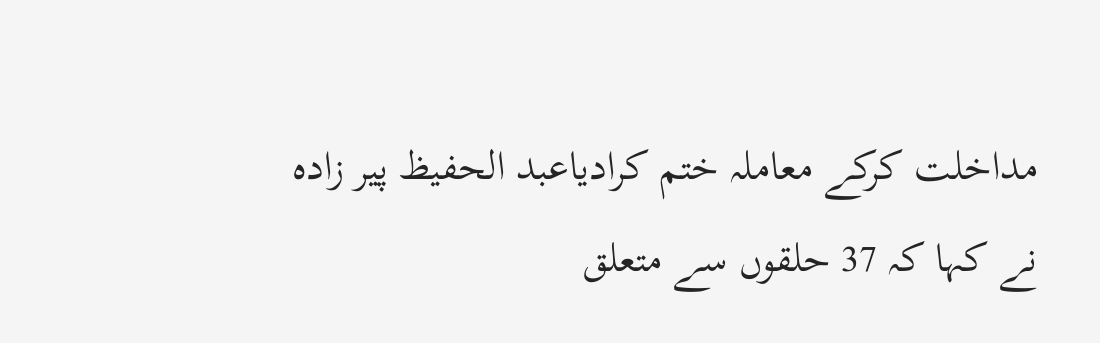مداخلت کرکے معاملہ ختم کرادیاعبد الحفیظ پیر زادہ نے کہا کہ 37 حلقوں سے متعلق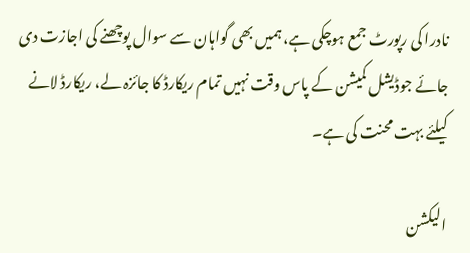نادرا کی رپورٹ جمع ہوچکی ہے، ہمیں بھی گواہان سے سوال پوچھنے کی اجازت دی جائے جوڈیشل کمیشن کے پاس وقت نہیں تمام ریکارڈ کا جائزہ لے، ریکارڈ لانے کیلئے بہت محنت کی ہے۔

الیکشن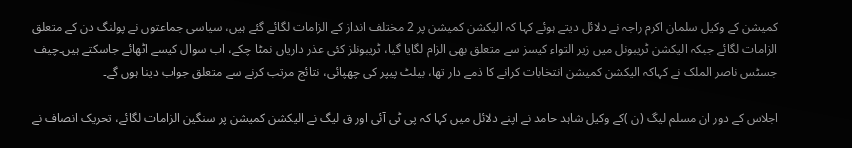کمیشن کے وکیل سلمان اکرم راجہ نے دلائل دیتے ہوئے کہا کہ الیکشن کمیشن پر 2 مختلف انداز کے الزامات لگائے گئے ہیں، سیاسی جماعتوں نے پولنگ دن کے متعلق الزامات لگائے جبکہ الیکشن ٹریبونل میں زیر التواء کیسز سے متعلق بھی الزام لگایا گیا، ٹریبونلز کئی عذر داریاں نمٹا چکے، اب سوال کیسے اٹھائے جاسکتے ہیں۔چیف جسٹس ناصر الملک نے کہاکہ الیکشن کمیشن انتخابات کرانے کا ذمے دار تھا، بیلٹ پیپر کی چھپائی، نتائج مرتب کرنے سے متعلق جواب دینا ہوں گے۔

اجلاس کے دور ان مسلم لیگ (ن )کے وکیل شاہد حامد نے اپنے دلائل میں کہا کہ پی ٹی آئی اور ق لیگ نے الیکشن کمیشن پر سنگین الزامات لگائے، تحریک انصاف نے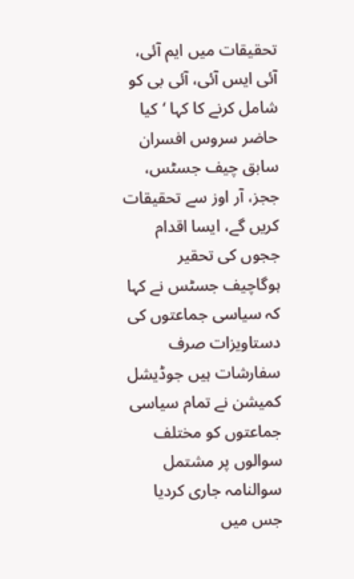تحقیقات میں ایم آئی، آئی ایس آئی، آئی بی کو شامل کرنے کا کہا ‘کیا حاضر سروس افسران سابق چیف جسٹس، ججز، آر اوز سے تحقیقات کریں گے، ایسا اقدام ججوں کی تحقیر ہوگاچیف جسٹس نے کہا کہ سیاسی جماعتوں کی دستاویزات صرف سفارشات ہیں جوڈیشل کمیشن نے تمام سیاسی جماعتوں کو مختلف سوالوں پر مشتمل سوالنامہ جاری کردیا جس میں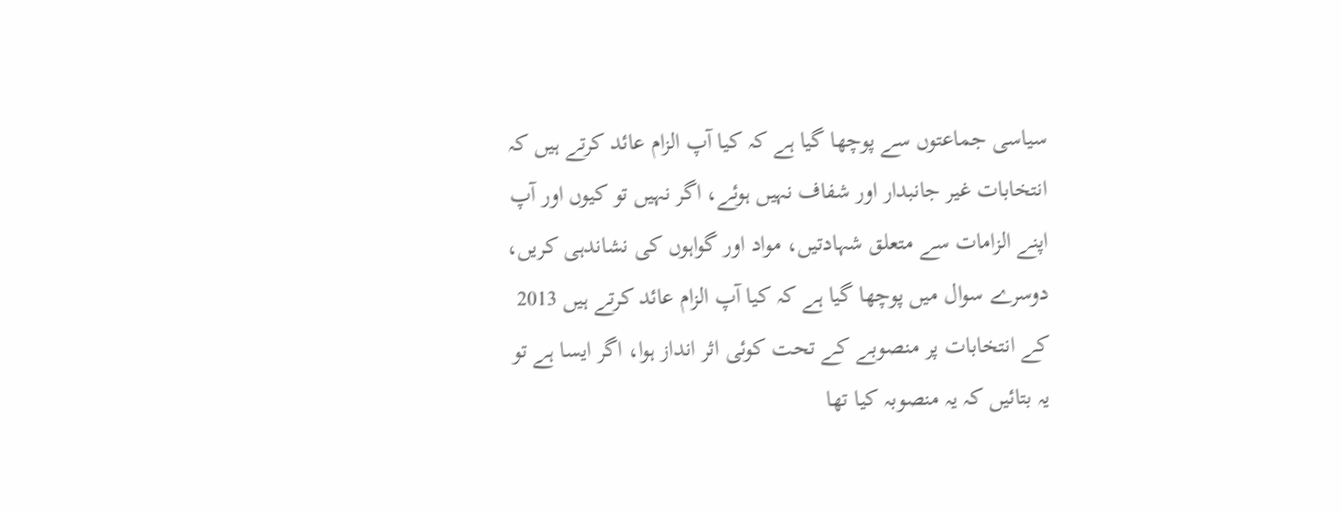سیاسی جماعتوں سے پوچھا گیا ہے کہ کیا آپ الزام عائد کرتے ہیں کہ انتخابات غیر جانبدار اور شفاف نہیں ہوئے، اگر نہیں تو کیوں اور آپ اپنے الزامات سے متعلق شہادتیں، مواد اور گواہوں کی نشاندہی کریں، دوسرے سوال میں پوچھا گیا ہے کہ کیا آپ الزام عائد کرتے ہیں 2013 کے انتخابات پر منصوبے کے تحت کوئی اثر انداز ہوا، اگر ایسا ہے تو یہ بتائیں کہ یہ منصوبہ کیا تھا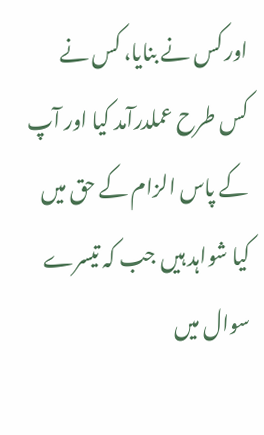اور کس نے بنایا، کس نے کس طرح عملدرآمد کیا اور آپ کے پاس الزام کے حق میں کیا شواہد ہیں جب کہ تیسرے سوال میں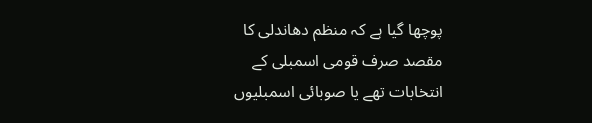پوچھا گیا ہے کہ منظم دھاندلی کا مقصد صرف قومی اسمبلی کے انتخابات تھے یا صوبائی اسمبلیوں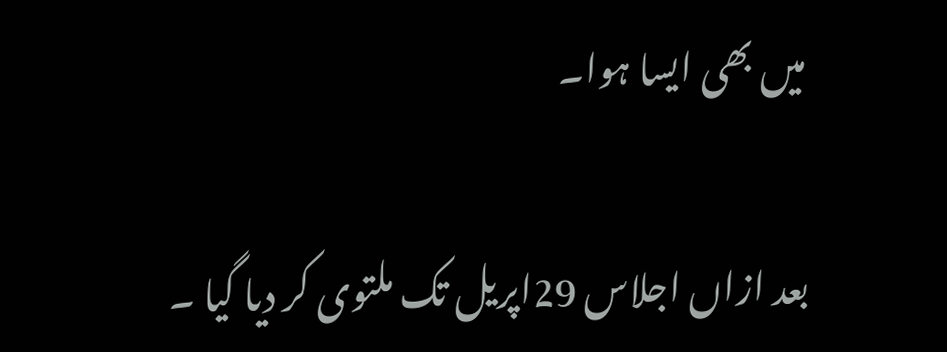میں بھی ایسا ہوا۔

بعد ازاں اجلاس 29اپریل تک ملتوی کر دیا گیا ۔